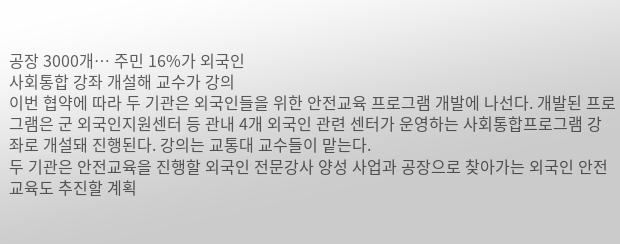공장 3000개… 주민 16%가 외국인
사회통합 강좌 개설해 교수가 강의
이번 협약에 따라 두 기관은 외국인들을 위한 안전교육 프로그램 개발에 나선다. 개발된 프로그램은 군 외국인지원센터 등 관내 4개 외국인 관련 센터가 운영하는 사회통합프로그램 강좌로 개설돼 진행된다. 강의는 교통대 교수들이 맡는다.
두 기관은 안전교육을 진행할 외국인 전문강사 양성 사업과 공장으로 찾아가는 외국인 안전교육도 추진할 계획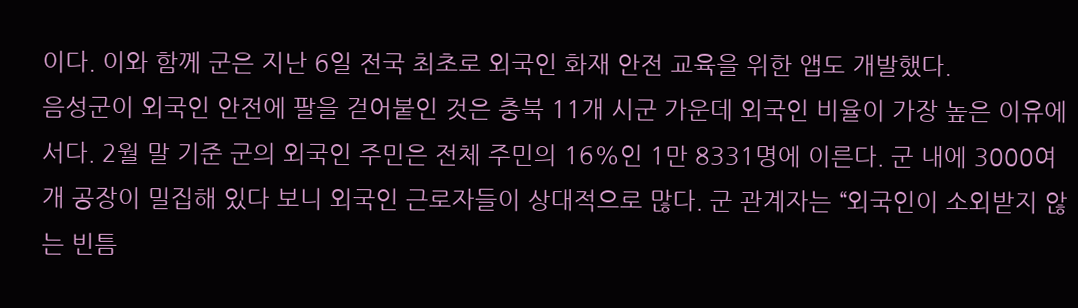이다. 이와 함께 군은 지난 6일 전국 최초로 외국인 화재 안전 교육을 위한 앱도 개발했다.
음성군이 외국인 안전에 팔을 걷어붙인 것은 충북 11개 시군 가운데 외국인 비율이 가장 높은 이유에서다. 2월 말 기준 군의 외국인 주민은 전체 주민의 16%인 1만 8331명에 이른다. 군 내에 3000여 개 공장이 밀집해 있다 보니 외국인 근로자들이 상대적으로 많다. 군 관계자는 “외국인이 소외받지 않는 빈틈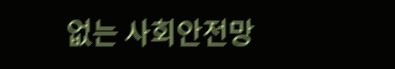없는 사회안전망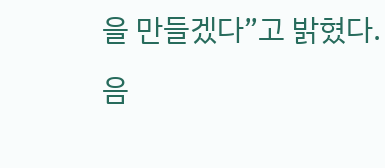을 만들겠다”고 밝혔다.
음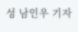성 남인우 기자